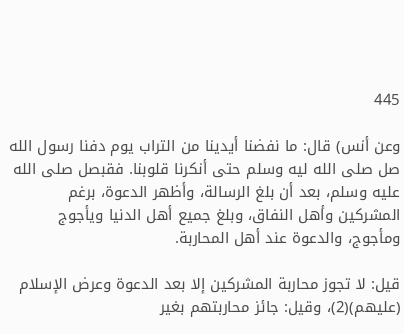445

وعن أنس) قال: ما نفضنا أيدينا من التراب يوم دفنا رسول الله صل صلى الله ليه وسلم حتى أنكرنا قلوبنا. فقبصل صلى الله عليه وسلم، بعد أن بلغ الرسالة، وأظهر الدعوة، برغم المشركين وأهل النفاق، وبلغ جميع أهل الدنيا ويأجوج ومأجوج، والدعوة عند أهل المحاربة.

قيل: لا تجوز محاربة المشركين إلا بعد الدعوة وعرض الإسلام (عليهم)(2)، وقيل: جائز محاربتهم بغير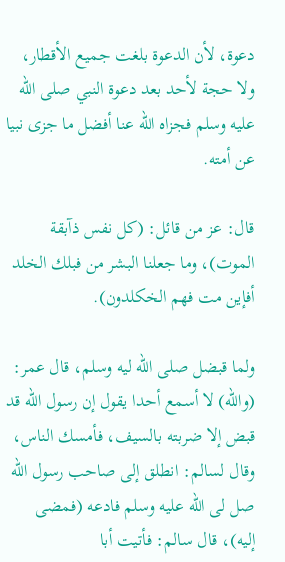دعوة، لأن الدعوة بلغت جميع الأقطار، ولا حجة لأحد بعد دعوة النبي صلى الله عليه وسلم فجزاه الله عنا أفضل ما جزى نبيا عن أمته.

قال: عز من قائل: (كل نفس ذآبقة الموت)، وما جعلنا البشر من فبلك الخلد أفإين مت فهم الخكلدون).

ولما قبضل صلى الله ليه وسلم، قال عمر: (والله) لا أسمع أحدا يقول إن رسول الله قد قبض إلا ضربته بالسيف، فأمسك الناس، وقال لسالم: انطلق إلى صاحب رسول الله صل لى الله عليه وسلم فادعه (فمضى إليه)، قال سالم: فأتيت أبا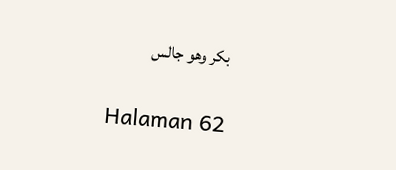بكر وهو جالس

Halaman 62